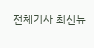전체기사 최신뉴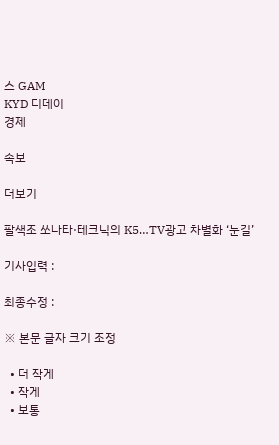스 GAM
KYD 디데이
경제

속보

더보기

팔색조 쏘나타·테크닉의 K5…TV광고 차별화 ‘눈길’

기사입력 :

최종수정 :

※ 본문 글자 크기 조정

  • 더 작게
  • 작게
  • 보통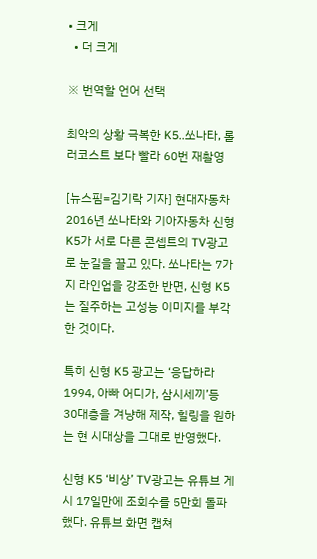• 크게
  • 더 크게

※ 번역할 언어 선택

최악의 상황 극복한 K5..쏘나타, 롤러코스트 보다 빨라 60번 재촬영

[뉴스핌=김기락 기자] 현대자동차 2016년 쏘나타와 기아자동차 신형 K5가 서로 다른 콘셉트의 TV광고로 눈길을 끌고 있다. 쏘나타는 7가지 라인업을 강조한 반면, 신형 K5는 질주하는 고성능 이미지를 부각한 것이다.

특히 신형 K5 광고는 ‘응답하라 1994, 아빠 어디가, 삼시세끼’등 30대층을 겨냥해 제작, 힐링을 원하는 현 시대상을 그대로 반영했다.

신형 K5 ‘비상’ TV광고는 유튜브 게시 17일만에 조회수를 5만회 돌파했다. 유튜브 화면 캡쳐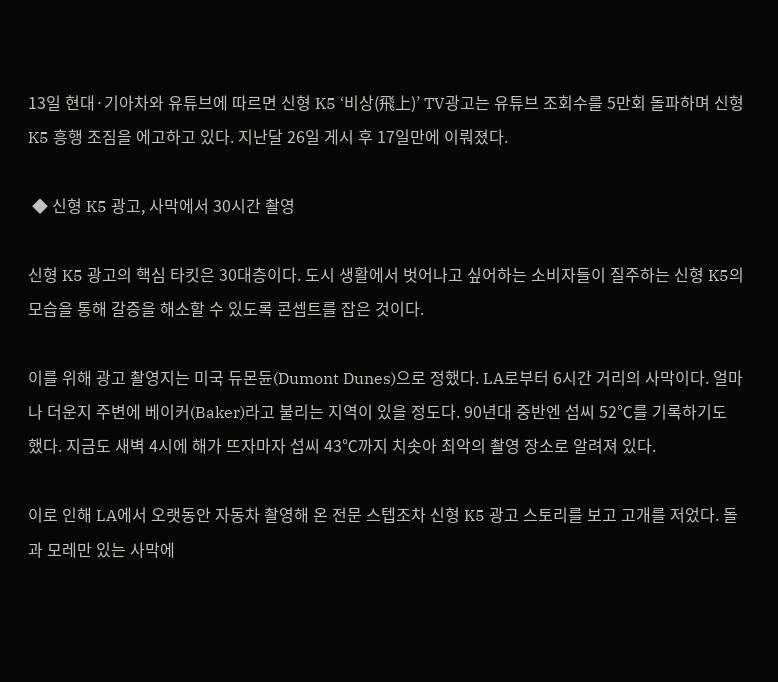13일 현대·기아차와 유튜브에 따르면 신형 K5 ‘비상(飛上)’ TV광고는 유튜브 조회수를 5만회 돌파하며 신형 K5 흥행 조짐을 에고하고 있다. 지난달 26일 게시 후 17일만에 이뤄졌다.

 ◆ 신형 K5 광고, 사막에서 30시간 촬영

신형 K5 광고의 핵심 타킷은 30대층이다. 도시 생활에서 벗어나고 싶어하는 소비자들이 질주하는 신형 K5의 모습을 통해 갈증을 해소할 수 있도록 콘셉트를 잡은 것이다.

이를 위해 광고 촬영지는 미국 듀몬듄(Dumont Dunes)으로 정했다. LA로부터 6시간 거리의 사막이다. 얼마나 더운지 주변에 베이커(Baker)라고 불리는 지역이 있을 정도다. 90년대 중반엔 섭씨 52℃를 기록하기도 했다. 지금도 새벽 4시에 해가 뜨자마자 섭씨 43℃까지 치솟아 최악의 촬영 장소로 알려져 있다.

이로 인해 LA에서 오랫동안 자동차 촬영해 온 전문 스텝조차 신형 K5 광고 스토리를 보고 고개를 저었다. 돌과 모레만 있는 사막에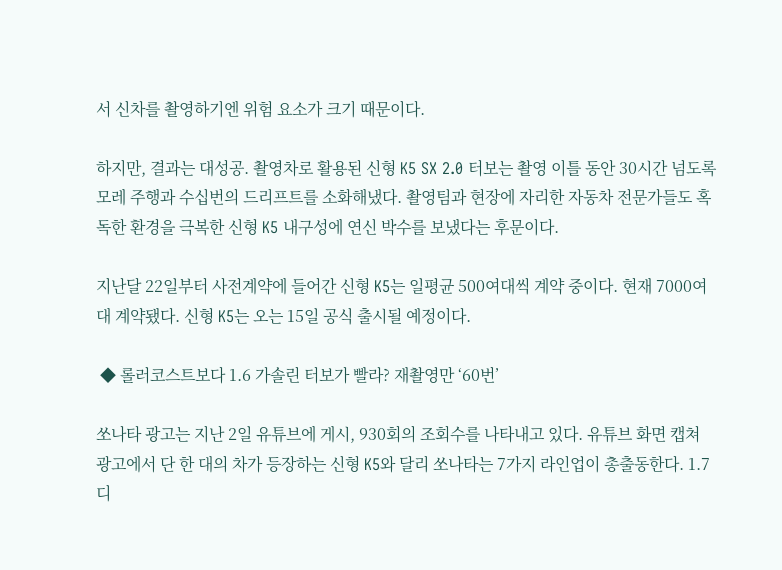서 신차를 촬영하기엔 위험 요소가 크기 때문이다.

하지만, 결과는 대성공. 촬영차로 활용된 신형 K5 SX 2.0 터보는 촬영 이틀 동안 30시간 넘도록 모레 주행과 수십번의 드리프트를 소화해냈다. 촬영팀과 현장에 자리한 자동차 전문가들도 혹독한 환경을 극복한 신형 K5 내구성에 연신 박수를 보냈다는 후문이다.

지난달 22일부터 사전계약에 들어간 신형 K5는 일평균 500여대씩 계약 중이다. 현재 7000여대 계약됐다. 신형 K5는 오는 15일 공식 출시될 예정이다.

 ◆ 롤러코스트보다 1.6 가솔린 터보가 빨라? 재촬영만 ‘60번’

쏘나타 광고는 지난 2일 유튜브에 게시, 930회의 조회수를 나타내고 있다. 유튜브 화면 캡쳐
광고에서 단 한 대의 차가 등장하는 신형 K5와 달리 쏘나타는 7가지 라인업이 총출동한다. 1.7 디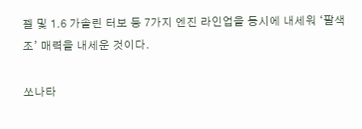젤 및 1.6 가솔린 터보 등 7가지 엔진 라인업을 동시에 내세워 ‘팔색조’ 매력을 내세운 것이다.

쏘나타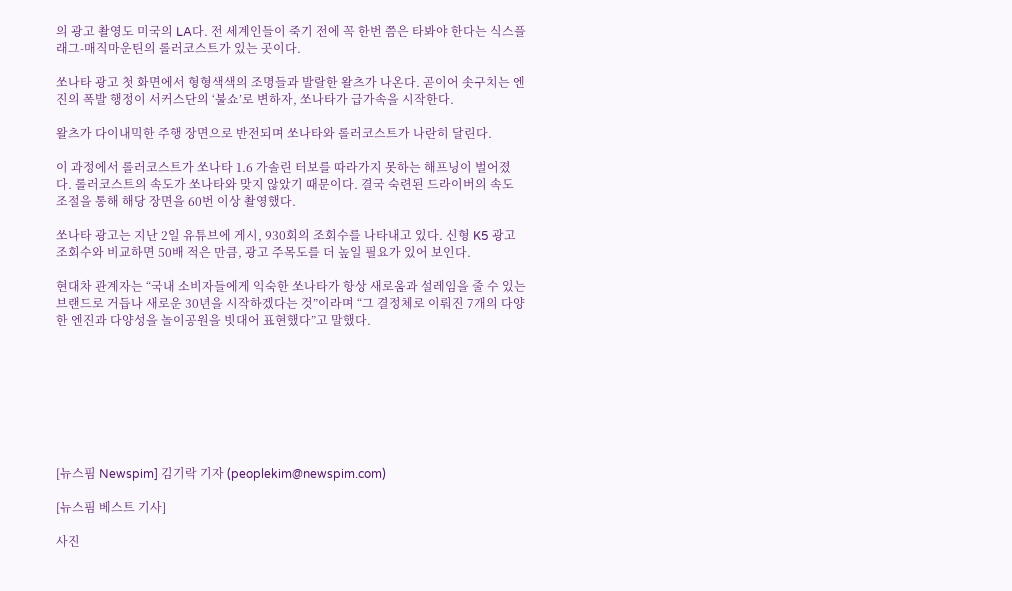의 광고 촬영도 미국의 LA다. 전 세계인들이 죽기 전에 꼭 한번 쯤은 타봐야 한다는 식스플래그-매직마운틴의 롤러코스트가 있는 곳이다.

쏘나타 광고 첫 화면에서 형형색색의 조명들과 발랄한 왈츠가 나온다. 곧이어 솟구치는 엔진의 폭발 행정이 서커스단의 ‘불쇼’로 변하자, 쏘나타가 급가속을 시작한다.

왈츠가 다이내믹한 주행 장면으로 반전되며 쏘나타와 롤러코스트가 나란히 달린다.

이 과정에서 롤러코스트가 쏘나타 1.6 가솔린 터보를 따라가지 못하는 해프닝이 벌어졌다. 롤러코스트의 속도가 쏘나타와 맞지 않았기 때문이다. 결국 숙련된 드라이버의 속도 조절을 통해 해당 장면을 60번 이상 촬영했다.

쏘나타 광고는 지난 2일 유튜브에 게시, 930회의 조회수를 나타내고 있다. 신형 K5 광고 조회수와 비교하면 50배 적은 만큼, 광고 주목도를 더 높일 필요가 있어 보인다.

현대차 관계자는 “국내 소비자들에게 익숙한 쏘나타가 항상 새로움과 설레임을 줄 수 있는 브랜드로 거듭나 새로운 30년을 시작하겠다는 것”이라며 “그 결정체로 이뤄진 7개의 다양한 엔진과 다양성을 놀이공원을 빗대어 표현했다”고 말했다.








[뉴스핌 Newspim] 김기락 기자 (peoplekim@newspim.com)

[뉴스핌 베스트 기사]

사진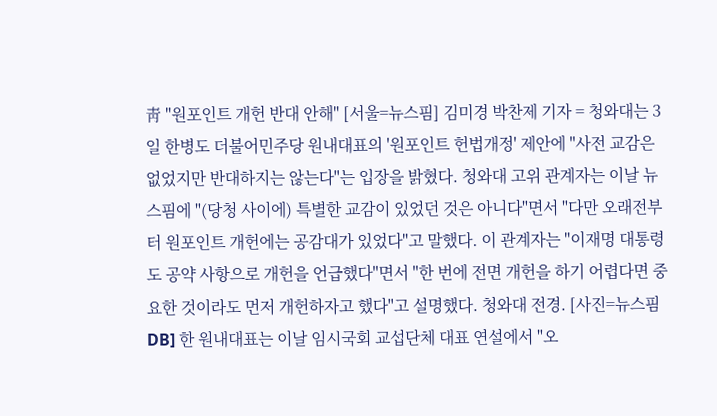靑 "원포인트 개헌 반대 안해" [서울=뉴스핌] 김미경 박찬제 기자 = 청와대는 3일 한병도 더불어민주당 원내대표의 '원포인트 헌법개정' 제안에 "사전 교감은 없었지만 반대하지는 않는다"는 입장을 밝혔다. 청와대 고위 관계자는 이날 뉴스핌에 "(당청 사이에) 특별한 교감이 있었던 것은 아니다"면서 "다만 오래전부터 원포인트 개헌에는 공감대가 있었다"고 말했다. 이 관계자는 "이재명 대통령도 공약 사항으로 개헌을 언급했다"면서 "한 번에 전면 개헌을 하기 어렵다면 중요한 것이라도 먼저 개헌하자고 했다"고 설명했다. 청와대 전경. [사진=뉴스핌DB] 한 원내대표는 이날 임시국회 교섭단체 대표 연설에서 "오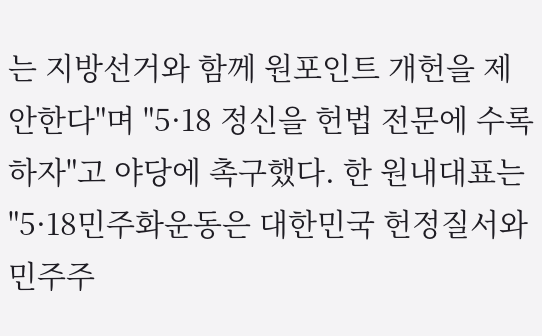는 지방선거와 함께 원포인트 개헌을 제안한다"며 "5·18 정신을 헌법 전문에 수록하자"고 야당에 촉구했다. 한 원내대표는 "5·18민주화운동은 대한민국 헌정질서와 민주주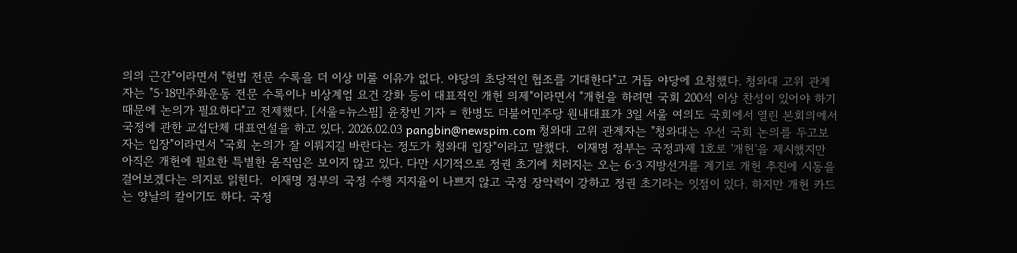의의 근간"이라면서 "헌법 전문 수록을 더 이상 미룰 이유가 없다. 야당의 초당적인 협조를 기대한다"고 거듭 야당에 요청했다. 청와대 고위 관계자는 "5·18민주화운동 전문 수록이나 비상계엄 요건 강화 등이 대표적인 개헌 의제"이라면서 "개헌을 하려면 국회 200석 이상 찬성이 있어야 하기 때문에 논의가 필요하다"고 전제했다. [서울=뉴스핌] 윤창빈 기자 = 한병도 더불어민주당 원내대표가 3일 서울 여의도 국회에서 열린 본회의에서 국정에 관한 교섭단체 대표연설을 하고 있다. 2026.02.03 pangbin@newspim.com 청와대 고위 관계자는 "청와대는 우선 국회 논의를 두고보자는 입장"이라면서 "국회 논의가 잘 이뤄지길 바란다는 정도가 청와대 입장"이라고 말했다.  이재명 정부는 국정과제 1호로 '개헌'을 제시했지만 아직은 개헌에 필요한 특별한 움직임은 보이지 않고 있다. 다만 시기적으로 정권 초기에 치러지는 오는 6·3 지방선거를 계기로 개헌 추진에 시동을 걸어보겠다는 의지로 읽힌다.  이재명 정부의 국정 수행 지지율이 나쁘지 않고 국정 장악력이 강하고 정권 초기라는 잇점이 있다. 하지만 개헌 카드는 양날의 칼이기도 하다. 국정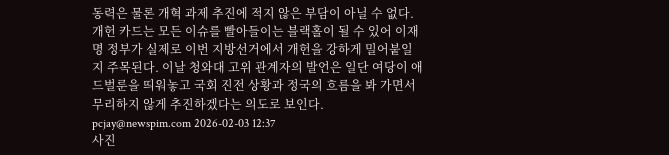동력은 물론 개혁 과제 추진에 적지 않은 부담이 아닐 수 없다. 개헌 카드는 모든 이슈를 빨아들이는 블랙홀이 될 수 있어 이재명 정부가 실제로 이번 지방선거에서 개헌을 강하게 밀어붙일지 주목된다. 이날 청와대 고위 관계자의 발언은 일단 여당이 애드벌룬을 띄워놓고 국회 진전 상황과 정국의 흐름을 봐 가면서 무리하지 않게 추진하겠다는 의도로 보인다.  pcjay@newspim.com 2026-02-03 12:37
사진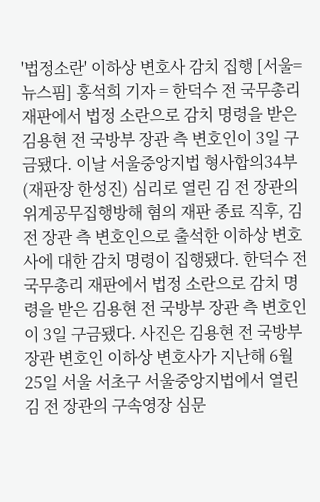'법정소란' 이하상 변호사 감치 집행 [서울=뉴스핌] 홍석희 기자 = 한덕수 전 국무총리 재판에서 법정 소란으로 감치 명령을 받은 김용현 전 국방부 장관 측 변호인이 3일 구금됐다. 이날 서울중앙지법 형사합의34부(재판장 한성진) 심리로 열린 김 전 장관의 위계공무집행방해 혐의 재판 종료 직후, 김 전 장관 측 변호인으로 출석한 이하상 변호사에 대한 감치 명령이 집행됐다. 한덕수 전 국무총리 재판에서 법정 소란으로 감치 명령을 받은 김용현 전 국방부 장관 측 변호인이 3일 구금됐다. 사진은 김용현 전 국방부 장관 변호인 이하상 변호사가 지난해 6월 25일 서울 서초구 서울중앙지법에서 열린 김 전 장관의 구속영장 심문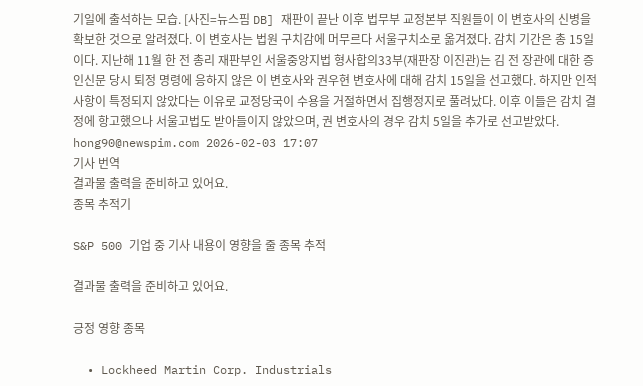기일에 출석하는 모습. [사진=뉴스핌 DB] 재판이 끝난 이후 법무부 교정본부 직원들이 이 변호사의 신병을 확보한 것으로 알려졌다. 이 변호사는 법원 구치감에 머무르다 서울구치소로 옮겨졌다. 감치 기간은 총 15일이다. 지난해 11월 한 전 총리 재판부인 서울중앙지법 형사합의33부(재판장 이진관)는 김 전 장관에 대한 증인신문 당시 퇴정 명령에 응하지 않은 이 변호사와 권우현 변호사에 대해 감치 15일을 선고했다. 하지만 인적 사항이 특정되지 않았다는 이유로 교정당국이 수용을 거절하면서 집행정지로 풀려났다. 이후 이들은 감치 결정에 항고했으나 서울고법도 받아들이지 않았으며, 권 변호사의 경우 감치 5일을 추가로 선고받았다. hong90@newspim.com 2026-02-03 17:07
기사 번역
결과물 출력을 준비하고 있어요.
종목 추적기

S&P 500 기업 중 기사 내용이 영향을 줄 종목 추적

결과물 출력을 준비하고 있어요.

긍정 영향 종목

  • Lockheed Martin Corp. Industrials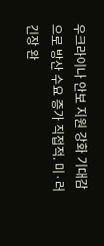우크라이나 안보 지원 강화 기대감으로 방산 수요 증가 직접적. 미·러 긴장 완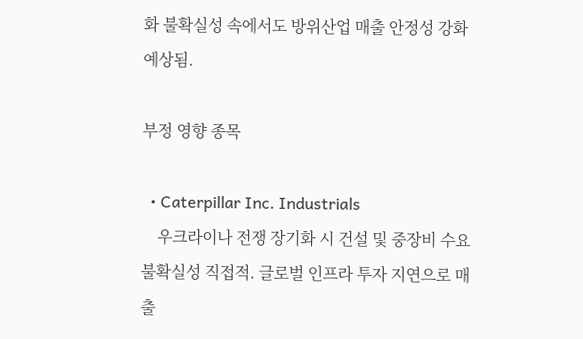화 불확실성 속에서도 방위산업 매출 안정성 강화 예상됨.

부정 영향 종목

  • Caterpillar Inc. Industrials
    우크라이나 전쟁 장기화 시 건설 및 중장비 수요 불확실성 직접적. 글로벌 인프라 투자 지연으로 매출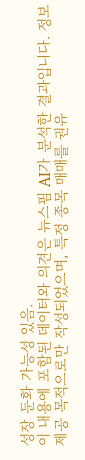성장 둔화 가능성 있음.
이 내용에 포함된 데이터와 의견은 뉴스핌 AI가 분석한 결과입니다. 정보 제공 목적으로만 작성되었으며, 특정 종목 매매를 권유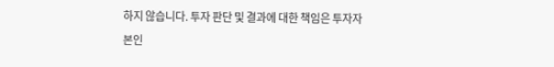하지 않습니다. 투자 판단 및 결과에 대한 책임은 투자자 본인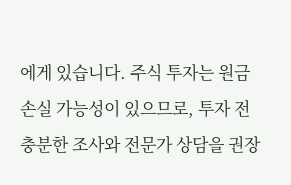에게 있습니다. 주식 투자는 원금 손실 가능성이 있으므로, 투자 전 충분한 조사와 전문가 상담을 권장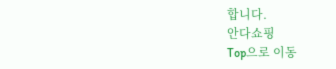합니다.
안다쇼핑
Top으로 이동